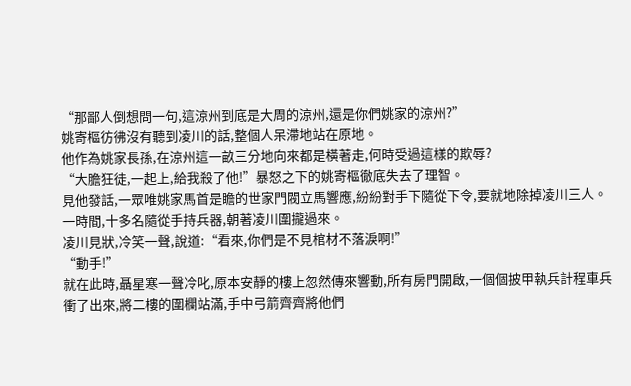“那鄙人倒想問一句,這涼州到底是大周的涼州,還是你們姚家的涼州?”
姚寄樞彷彿沒有聽到凌川的話,整個人呆滯地站在原地。
他作為姚家長孫,在涼州這一畝三分地向來都是橫著走,何時受過這樣的欺辱?
“大膽狂徒,一起上,給我殺了他!”暴怒之下的姚寄樞徹底失去了理智。
見他發話,一眾唯姚家馬首是瞻的世家門閥立馬響應,紛紛對手下隨從下令,要就地除掉凌川三人。
一時間,十多名隨從手持兵器,朝著凌川圍攏過來。
凌川見狀,冷笑一聲,說道:“看來,你們是不見棺材不落淚啊!”
“動手!”
就在此時,聶星寒一聲冷叱,原本安靜的樓上忽然傳來響動,所有房門開啟,一個個披甲執兵計程車兵衝了出來,將二樓的圍欄站滿,手中弓箭齊齊將他們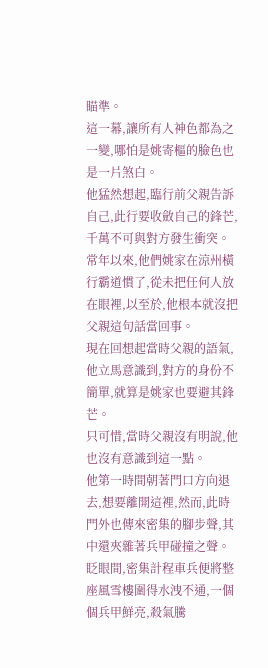瞄準。
這一幕,讓所有人神色都為之一變,哪怕是姚寄樞的臉色也是一片煞白。
他猛然想起,臨行前父親告訴自己,此行要收斂自己的鋒芒,千萬不可與對方發生衝突。
常年以來,他們姚家在涼州橫行霸道慣了,從未把任何人放在眼裡,以至於,他根本就沒把父親這句話當回事。
現在回想起當時父親的語氣,他立馬意識到,對方的身份不簡單,就算是姚家也要避其鋒芒。
只可惜,當時父親沒有明說,他也沒有意識到這一點。
他第一時間朝著門口方向退去,想要離開這裡,然而,此時門外也傳來密集的腳步聲,其中還夾雜著兵甲碰撞之聲。
眨眼間,密集計程車兵便將整座風雪樓圍得水洩不通,一個個兵甲鮮亮,殺氣騰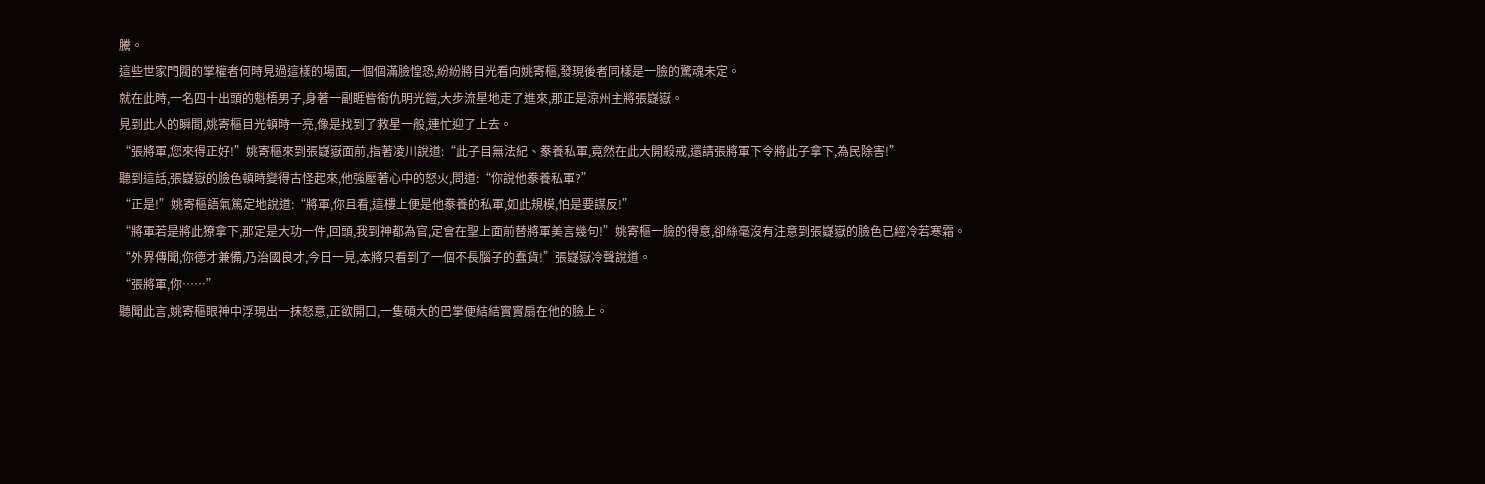騰。
這些世家門閥的掌權者何時見過這樣的場面,一個個滿臉惶恐,紛紛將目光看向姚寄樞,發現後者同樣是一臉的驚魂未定。
就在此時,一名四十出頭的魁梧男子,身著一副睚眥銜仇明光鎧,大步流星地走了進來,那正是涼州主將張嶷嶽。
見到此人的瞬間,姚寄樞目光頓時一亮,像是找到了救星一般,連忙迎了上去。
“張將軍,您來得正好!”姚寄樞來到張嶷嶽面前,指著凌川說道:“此子目無法紀、豢養私軍,竟然在此大開殺戒,還請張將軍下令將此子拿下,為民除害!”
聽到這話,張嶷嶽的臉色頓時變得古怪起來,他強壓著心中的怒火,問道:“你說他豢養私軍?”
“正是!”姚寄樞語氣篤定地說道:“將軍,你且看,這樓上便是他豢養的私軍,如此規模,怕是要謀反!”
“將軍若是將此獠拿下,那定是大功一件,回頭,我到神都為官,定會在聖上面前替將軍美言幾句!”姚寄樞一臉的得意,卻絲毫沒有注意到張嶷嶽的臉色已經冷若寒霜。
“外界傳聞,你德才兼備,乃治國良才,今日一見,本將只看到了一個不長腦子的蠢貨!”張嶷嶽冷聲說道。
“張將軍,你……”
聽聞此言,姚寄樞眼神中浮現出一抹怒意,正欲開口,一隻碩大的巴掌便結結實實扇在他的臉上。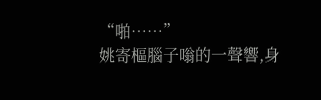“啪……”
姚寄樞腦子嗡的一聲響,身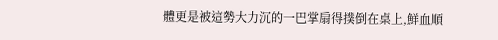體更是被這勢大力沉的一巴掌扇得撲倒在桌上,鮮血順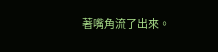著嘴角流了出來。